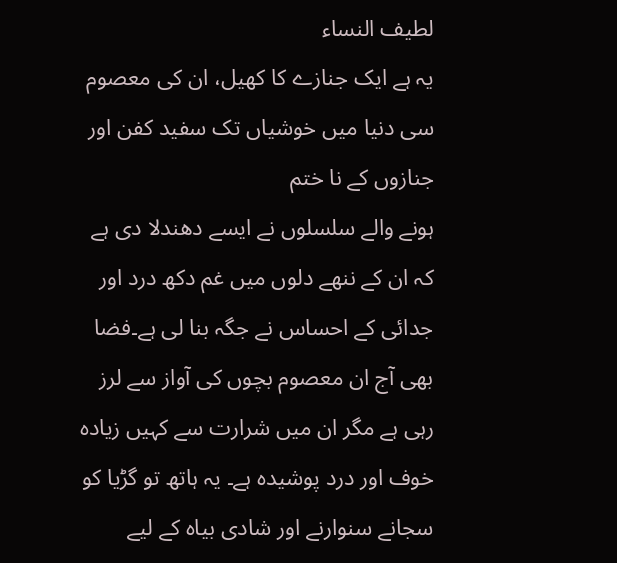لطیف النساء
یہ ہے ایک جنازے کا کھیل، ان کی معصوم سی دنیا میں خوشیاں تک سفید کفن اور جنازوں کے نا ختم
ہونے والے سلسلوں نے ایسے دھندلا دی ہے کہ ان کے ننھے دلوں میں غم دکھ درد اور جدائی کے احساس نے جگہ بنا لی ہے۔فضا بھی آج ان معصوم بچوں کی آواز سے لرز رہی ہے مگر ان میں شرارت سے کہیں زیادہ خوف اور درد پوشیدہ ہے۔ یہ ہاتھ تو گڑیا کو سجانے سنوارنے اور شادی بیاہ کے لیے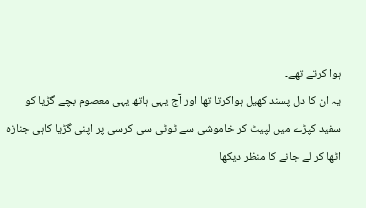ہوا کرتے تھے۔
یہ ان کا دل پسند کھیل ہواکرتا تھا اور آج یہی ہاتھ یہی معصوم بچے گڑیا کو سفید کپڑے میں لپیٹ کر خاموشی سے ٹوٹی سی کرسی پر اپنی گڑیا کاہی جنازہ اٹھا کر لے جانے کا منظر دیکھا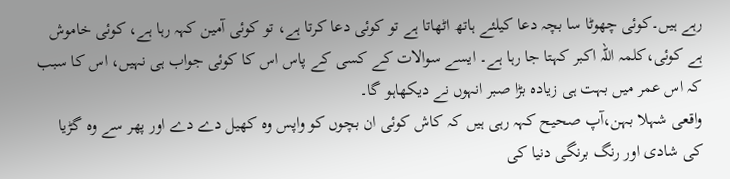رہے ہیں۔کوئی چھوٹا سا بچہ دعا کیلئے ہاتھ اٹھاتا ہے تو کوئی دعا کرتا ہے، تو کوئی آمین کہہ رہا ہے، کوئی خاموش ہے کوئی،کلمہ اللہ اکبر کہتا جا رہا ہے۔ ایسے سوالات کے کسی کے پاس اس کا کوئی جواب ہی نہیں، اس کا سبب کہ اس عمر میں بہت ہی زیادہ بڑا صبر انہوں نے دیکھاہو گا۔
واقعی شہلا بہن،آپ صحیح کہہ رہی ہیں کہ کاش کوئی ان بچوں کو واپس وہ کھیل دے دے اور پھر سے وہ گڑیا کی شادی اور رنگ برنگی دنیا کی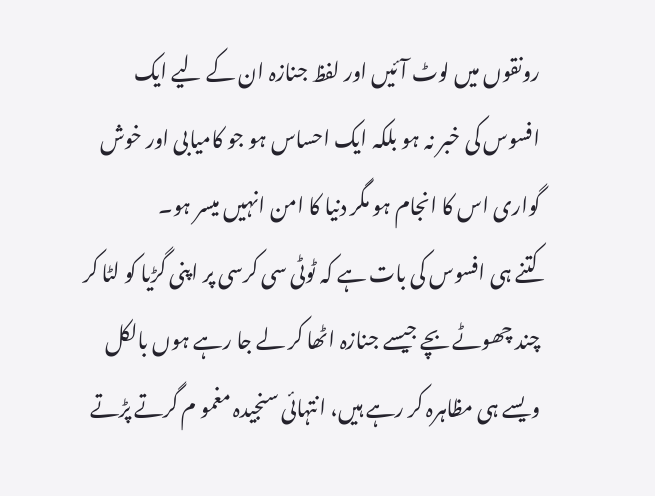رونقوں میں لوٹ آئیں اور لفظ جنازہ ان کے لیے ایک افسوس کی خبر نہ ہو بلکہ ایک احساس ہو جو کامیابی اور خوش گواری اس کا انجام ہو مگر دنیا کا امن انہیں میسر ہو۔
کتنے ہی افسوس کی بات ہے کہ ٹوٹی سی کرسی پر اپنی گڑیا کو لٹا کر چند چھوٹے بچے جیسے جنازہ اٹھا کر لے جا رہے ہوں بالکل ویسے ہی مظاہرہ کر رہے ہیں، انتہائی سنجیدہ مغمو م گرتے پڑتے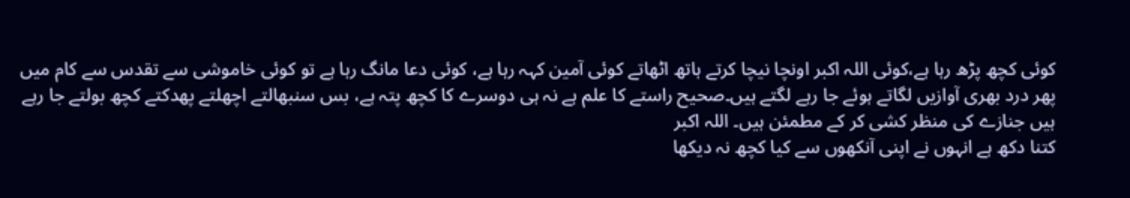کوئی کچھ پڑھ رہا ہے،کوئی اللہ اکبر اونچا نیچا کرتے ہاتھ اٹھاتے کوئی آمین کہہ رہا ہے، کوئی دعا مانگ رہا ہے تو کوئی خاموشی سے تقدس سے کام میں پھر درد بھری آوازیں لگاتے ہوئے جا رہے لگتے ہیں۔صحیح راستے کا علم ہے نہ ہی دوسرے کا کچھ پتہ ہے، بس سنبھالتے اچھلتے پھدکتے کچھ بولتے جا رہے ہیں جنازے کی منظر کشی کر کے مطمئن ہیں۔ اللہ اکبر
کتنا دکھ ہے انہوں نے اپنی آنکھوں سے کیا کچھ نہ دیکھا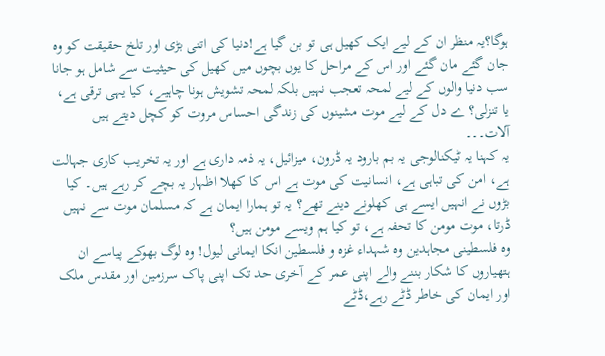ہوگا؟یہ منظر ان کے لیے ایک کھیل ہی تو بن گیا ہے!دنیا کی اتنی بڑی اور تلخ حقیقت کو وہ جان گئے مان گئے اور اس کے مراحل کا یوں بچوں میں کھیل کی حیثیت سے شامل ہو جانا سب دنیا والوں کے لیے لمحہ تعجب نہیں بلکہ لمحہ تشویش ہونا چاہیے، کیا یہی ترقی ہے، یا تنزلی؟ ے دل کے لیے موت مشینوں کی زندگی احساس مروت کو کچل دیتے ہیں آلات۔۔۔
یہ کہنا یہ ٹیکنالوجی یہ بم بارود یہ ڈرون، میزائیل، یہ ذمہ داری ہے اور یہ تخریب کاری جہالت ہے، امن کی تباہی ہے، انسانیت کی موت ہے اس کا کھلا اظہار یہ بچے کر رہے ہیں۔ کیا بڑوں نے انہیں ایسے ہی کھلونے دینے تھے؟ یہ تو ہمارا ایمان ہے کہ مسلمان موت سے نہیں ڈرتا، موت مومن کا تحفہ ہے، تو کیا ہم ویسے مومن ہیں؟
وہ فلسطینی مجاہدین وہ شہداء غزہ و فلسطین انکا ایمانی لیول! وہ لوگ بھوکے پیاسے ان ہتھیاروں کا شکار بننے والے اپنی عمر کے آخری حد تک اپنی پاک سرزمین اور مقدس ملک اور ایمان کی خاطر ڈٹے رہے،ڈٹے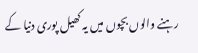رہنے والوں بچوں میں یہ کھیل پوری دنیا کے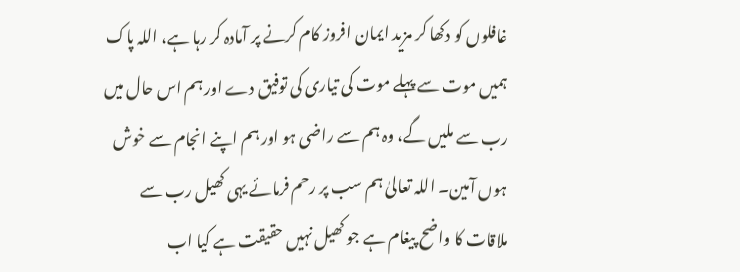غافلوں کو دکھا کر مزید ایمان افروز کام کرنے پر آمادہ کر رہا ہے، اللہ پاک ہمیں موت سے پہلے موت کی تیاری کی توفیق دے اور ہم اس حال میں رب سے ملیں گے، وہ ہم سے راضی ہو اور ہم اپنے انجام سے خوش ہوں آمین۔ اللہ تعالیٰ ہم سب پر رحم فرمائے یہی کھیل رب سے ملاقات کا واضح پیغام ہے جو کھیل نہیں حقیقت ہے کیا اب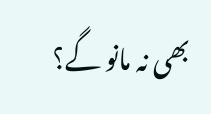بھی نہ مانو گے؟